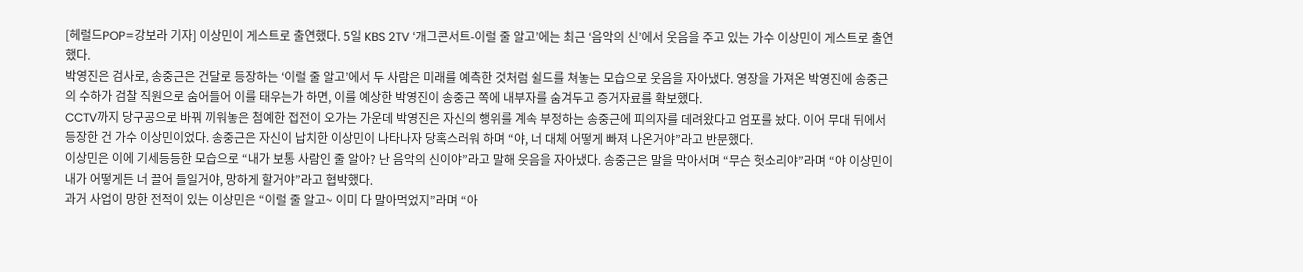[헤럴드POP=강보라 기자] 이상민이 게스트로 출연했다. 5일 KBS 2TV ‘개그콘서트-이럴 줄 알고’에는 최근 ‘음악의 신’에서 웃음을 주고 있는 가수 이상민이 게스트로 출연했다.
박영진은 검사로, 송중근은 건달로 등장하는 ‘이럴 줄 알고’에서 두 사람은 미래를 예측한 것처럼 쉴드를 쳐놓는 모습으로 웃음을 자아냈다. 영장을 가져온 박영진에 송중근의 수하가 검찰 직원으로 숨어들어 이를 태우는가 하면, 이를 예상한 박영진이 송중근 쪽에 내부자를 숨겨두고 증거자료를 확보했다.
CCTV까지 당구공으로 바꿔 끼워놓은 첨예한 접전이 오가는 가운데 박영진은 자신의 행위를 계속 부정하는 송중근에 피의자를 데려왔다고 엄포를 놨다. 이어 무대 뒤에서 등장한 건 가수 이상민이었다. 송중근은 자신이 납치한 이상민이 나타나자 당혹스러워 하며 “야, 너 대체 어떻게 빠져 나온거야”라고 반문했다.
이상민은 이에 기세등등한 모습으로 “내가 보통 사람인 줄 알아? 난 음악의 신이야”라고 말해 웃음을 자아냈다. 송중근은 말을 막아서며 “무슨 헛소리야”라며 “야 이상민이 내가 어떻게든 너 끌어 들일거야, 망하게 할거야”라고 협박했다.
과거 사업이 망한 전적이 있는 이상민은 “이럴 줄 알고~ 이미 다 말아먹었지”라며 “아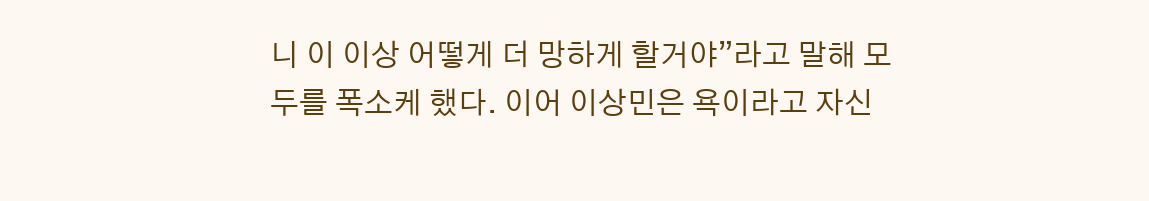니 이 이상 어떻게 더 망하게 할거야”라고 말해 모두를 폭소케 했다. 이어 이상민은 욕이라고 자신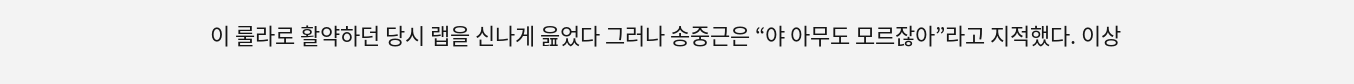이 룰라로 활약하던 당시 랩을 신나게 읊었다 그러나 송중근은 “야 아무도 모르잖아”라고 지적했다. 이상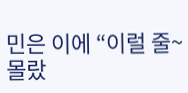민은 이에 “이럴 줄~몰랐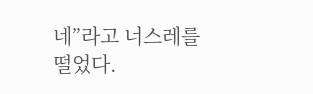네”라고 너스레를 떨었다.